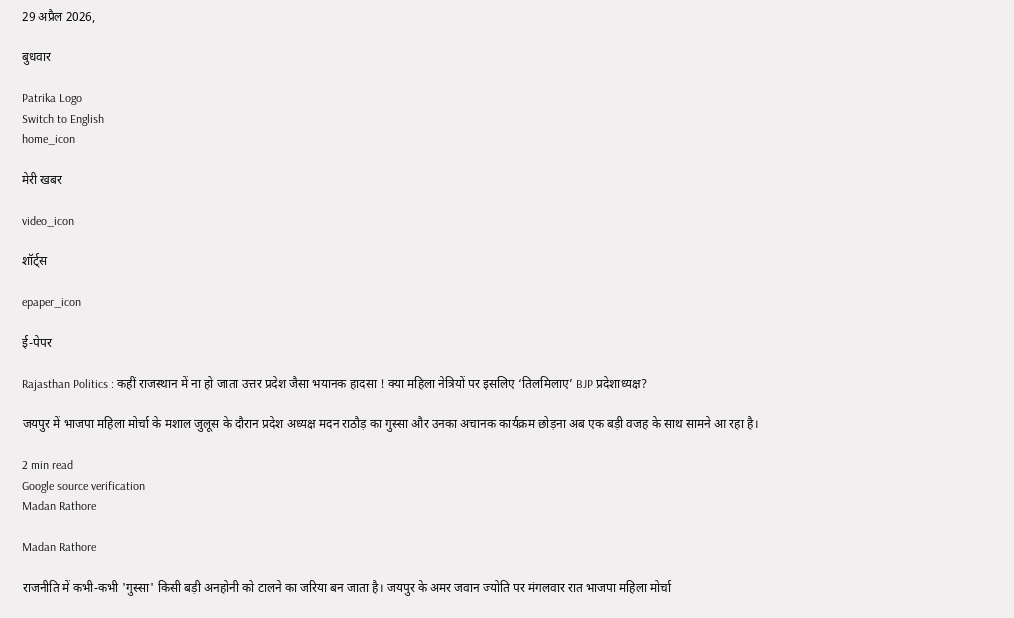29 अप्रैल 2026,

बुधवार

Patrika Logo
Switch to English
home_icon

मेरी खबर

video_icon

शॉर्ट्स

epaper_icon

ई-पेपर

Rajasthan Politics : कहीं राजस्थान में ना हो जाता उत्तर प्रदेश जैसा भयानक हादसा ! क्या महिला नेत्रियों पर इसलिए ‘तिलमिलाए’ BJP प्रदेशाध्यक्ष?

जयपुर में भाजपा महिला मोर्चा के मशाल जुलूस के दौरान प्रदेश अध्यक्ष मदन राठौड़ का गुस्सा और उनका अचानक कार्यक्रम छोड़ना अब एक बड़ी वजह के साथ सामने आ रहा है।

2 min read
Google source verification
Madan Rathore

Madan Rathore

राजनीति में कभी-कभी 'गुस्सा' किसी बड़ी अनहोनी को टालने का जरिया बन जाता है। जयपुर के अमर जवान ज्योति पर मंगलवार रात भाजपा महिला मोर्चा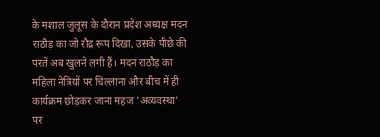के मशाल जुलूस के दौरान प्रदेश अध्यक्ष मदन राठौड़ का जो रौद्र रूप दिखा, उसके पीछे की परतें अब खुलने लगी हैं। मदन राठौड़ का महिला नेत्रियों पर चिल्लाना और बीच में ही कार्यक्रम छोड़कर जाना महज 'अव्यवस्था' पर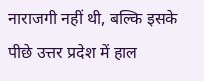नाराजगी नहीं थी, बल्कि इसके पीछे उत्तर प्रदेश में हाल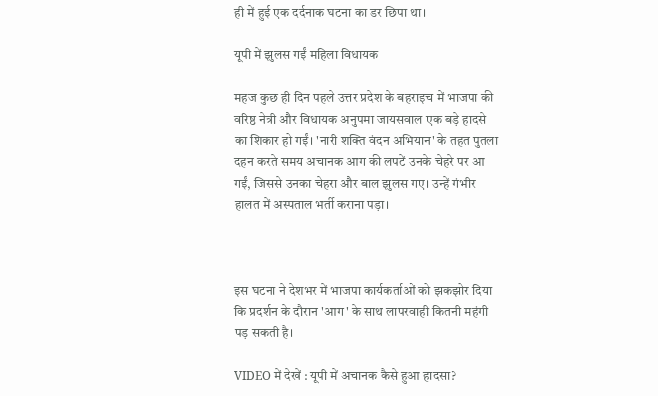ही में हुई एक दर्दनाक घटना का डर छिपा था।

यूपी में झुलस गईं महिला विधायक

महज कुछ ही दिन पहले उत्तर प्रदेश के बहराइच में भाजपा की वरिष्ठ नेत्री और विधायक अनुपमा जायसवाल एक बड़े हादसे का शिकार हो गईं। 'नारी शक्ति वंदन अभियान' के तहत पुतला दहन करते समय अचानक आग की लपटें उनके चेहरे पर आ गईं, जिससे उनका चेहरा और बाल झुलस गए। उन्हें गंभीर हालत में अस्पताल भर्ती कराना पड़ा।



इस घटना ने देशभर में भाजपा कार्यकर्ताओं को झकझोर दिया कि प्रदर्शन के दौरान 'आग' के साथ लापरवाही कितनी महंगी पड़ सकती है।

VIDEO में देखें : यूपी में अचानक कैसे हुआ हादसा?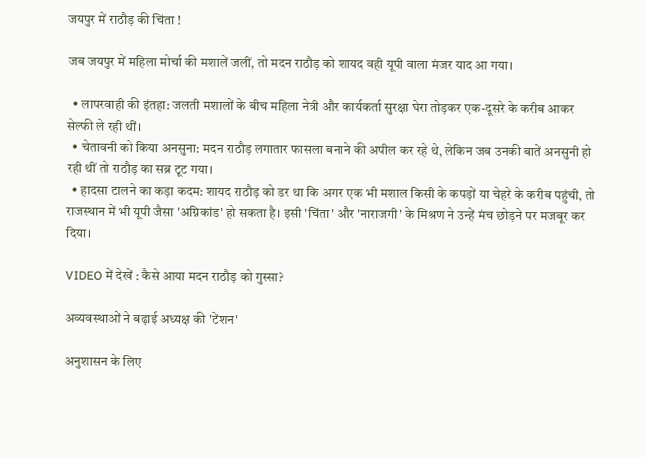जयपुर में राठौड़ की चिंता !

जब जयपुर में महिला मोर्चा की मशालें जलीं, तो मदन राठौड़ को शायद वही यूपी वाला मंजर याद आ गया।

  • लापरवाही की इंतहा: जलती मशालों के बीच महिला नेत्री और कार्यकर्ता सुरक्षा घेरा तोड़कर एक-दूसरे के करीब आकर सेल्फी ले रही थीं।
  • चेतावनी को किया अनसुना: मदन राठौड़ लगातार फासला बनाने की अपील कर रहे थे, लेकिन जब उनकी बातें अनसुनी हो रही थीं तो राठौड़ का सब्र टूट गया।
  • हादसा टालने का कड़ा कदम: शायद राठौड़ को डर था कि अगर एक भी मशाल किसी के कपड़ों या चेहरे के करीब पहुंची, तो राजस्थान में भी यूपी जैसा 'अग्निकांड' हो सकता है। इसी 'चिंता' और 'नाराजगी' के मिश्रण ने उन्हें मंच छोड़ने पर मजबूर कर दिया।

VIDEO में देखें : कैसे आया मदन राठौड़ को गुस्सा?

अव्यवस्थाओं ने बढ़ाई अध्यक्ष की 'टेंशन'

अनुशासन के लिए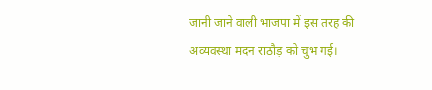जानी जाने वाली भाजपा में इस तरह की अव्यवस्था मदन राठौड़ को चुभ गई।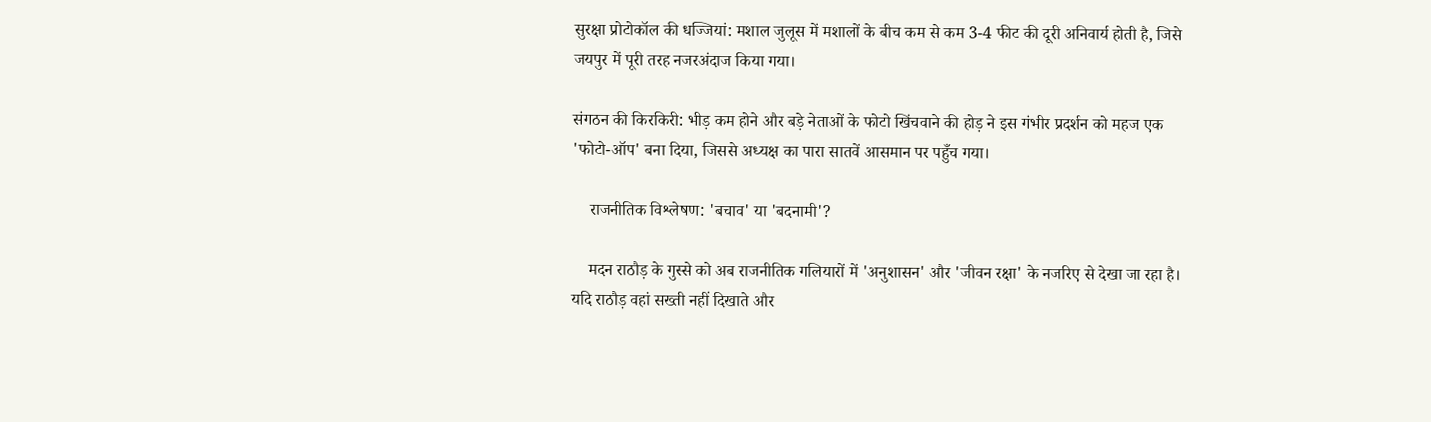सुरक्षा प्रोटोकॉल की धज्जियां: मशाल जुलूस में मशालों के बीच कम से कम 3-4 फीट की दूरी अनिवार्य होती है, जिसे जयपुर में पूरी तरह नजरअंदाज किया गया।

संगठन की किरकिरी: भीड़ कम होने और बड़े नेताओं के फोटो खिंचवाने की होड़ ने इस गंभीर प्रदर्शन को महज एक 'फोटो-ऑप' बना दिया, जिससे अध्यक्ष का पारा सातवें आसमान पर पहुँच गया।

    राजनीतिक विश्लेषण: 'बचाव' या 'बदनामी'?

    मदन राठौड़ के गुस्से को अब राजनीतिक गलियारों में 'अनुशासन' और 'जीवन रक्षा' के नजरिए से देखा जा रहा है। यदि राठौड़ वहां सख्ती नहीं दिखाते और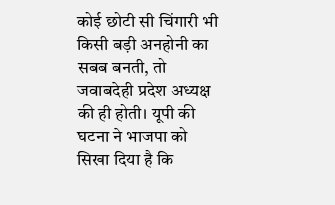कोई छोटी सी चिंगारी भी किसी बड़ी अनहोनी का सबब बनती, तो जवाबदेही प्रदेश अध्यक्ष की ही होती। यूपी की घटना ने भाजपा को सिखा दिया है कि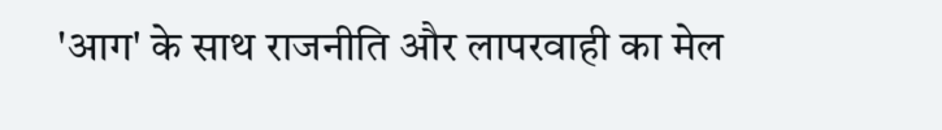'आग' के साथ राजनीति और लापरवाही का मेल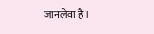जानलेवा है।